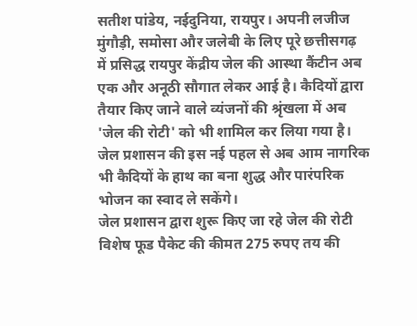सतीश पांडेय, नईदुनिया, रायपुर। अपनी लजीज मुंगौड़ी, समोसा और जलेबी के लिए पूरे छत्तीसगढ़ में प्रसिद्ध रायपुर केंद्रीय जेल की आस्था कैंटीन अब एक और अनूठी सौगात लेकर आई है। कैदियों द्वारा तैयार किए जाने वाले व्यंजनों की श्रृंखला में अब 'जेल की रोटी' को भी शामिल कर लिया गया है। जेल प्रशासन की इस नई पहल से अब आम नागरिक भी कैदियों के हाथ का बना शुद्ध और पारंपरिक भोजन का स्वाद ले सकेंगे।
जेल प्रशासन द्वारा शुरू किए जा रहे जेल की रोटी विशेष फूड पैकेट की कीमत 275 रुपए तय की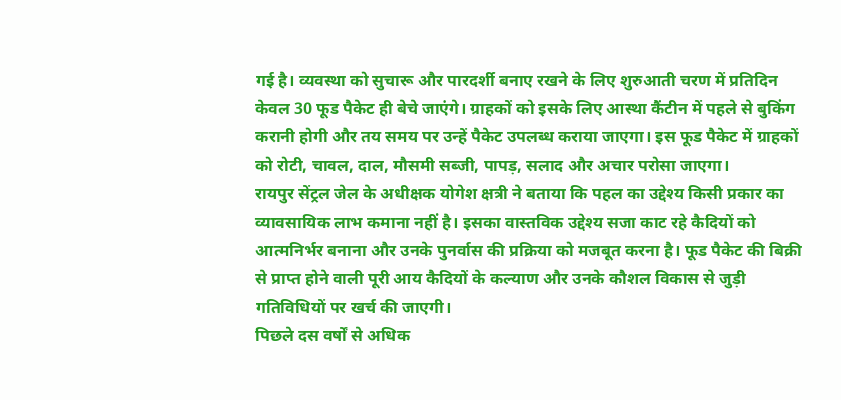गई है। व्यवस्था को सुचारू और पारदर्शी बनाए रखने के लिए शुरुआती चरण में प्रतिदिन केवल 30 फूड पैकेट ही बेचे जाएंगे। ग्राहकों को इसके लिए आस्था कैंटीन में पहले से बुकिंग करानी होगी और तय समय पर उन्हें पैकेट उपलब्ध कराया जाएगा। इस फूड पैकेट में ग्राहकों को रोटी, चावल, दाल, मौसमी सब्जी, पापड़, सलाद और अचार परोसा जाएगा।
रायपुर सेंट्रल जेल के अधीक्षक योगेश क्षत्री ने बताया कि पहल का उद्देश्य किसी प्रकार का व्यावसायिक लाभ कमाना नहीं है। इसका वास्तविक उद्देश्य सजा काट रहे कैदियों को आत्मनिर्भर बनाना और उनके पुनर्वास की प्रक्रिया को मजबूत करना है। फूड पैकेट की बिक्री से प्राप्त होने वाली पूरी आय कैदियों के कल्याण और उनके कौशल विकास से जुड़ी गतिविधियों पर खर्च की जाएगी।
पिछले दस वर्षों से अधिक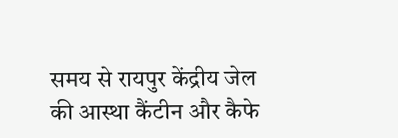समय से रायपुर केंद्रीय जेल की आस्था कैंटीन और कैफे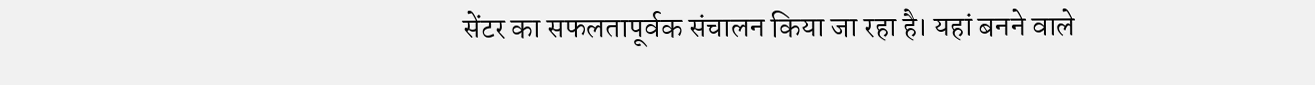सेंटर का सफलतापूर्वक संचालन किया जा रहा है। यहां बनने वाले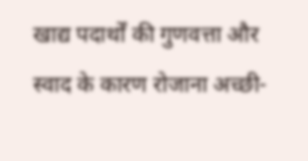खाद्य पदार्थों की गुणवत्ता और स्वाद के कारण रोजाना अच्छी-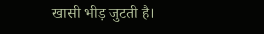खासी भीड़ जुटती है।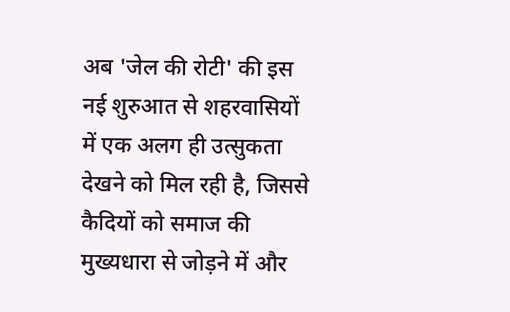अब 'जेल की रोटी' की इस नई शुरुआत से शहरवासियों में एक अलग ही उत्सुकता देखने को मिल रही है, जिससे कैदियों को समाज की मुख्यधारा से जोड़ने में और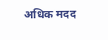अधिक मदद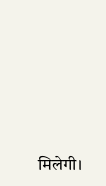मिलेगी।